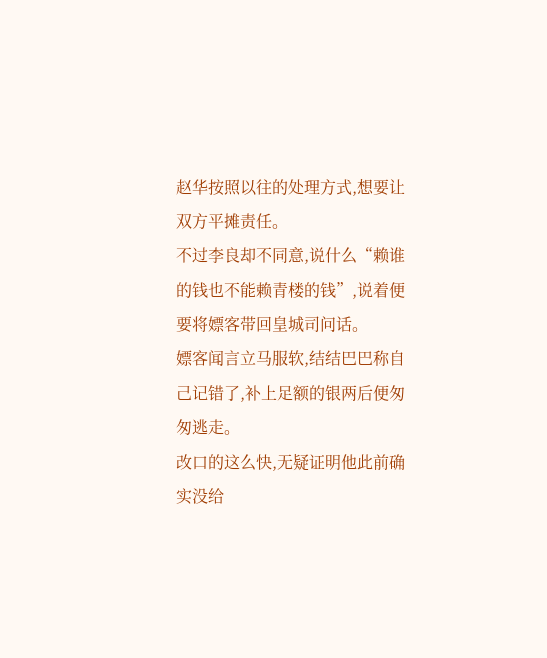赵华按照以往的处理方式,想要让双方平摊责任。
不过李良却不同意,说什么“赖谁的钱也不能赖青楼的钱”,说着便要将嫖客带回皇城司问话。
嫖客闻言立马服软,结结巴巴称自己记错了,补上足额的银两后便匆匆逃走。
改口的这么快,无疑证明他此前确实没给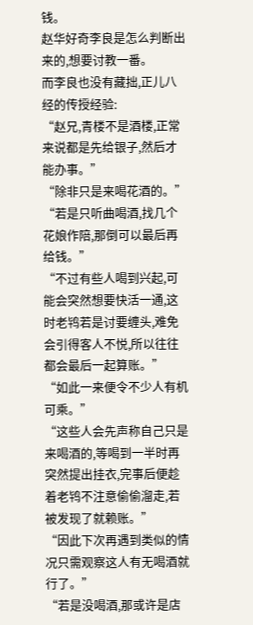钱。
赵华好奇李良是怎么判断出来的,想要讨教一番。
而李良也没有藏拙,正儿八经的传授经验:
“赵兄,青楼不是酒楼,正常来说都是先给银子,然后才能办事。”
“除非只是来喝花酒的。”
“若是只听曲喝酒,找几个花娘作陪,那倒可以最后再给钱。”
“不过有些人喝到兴起,可能会突然想要快活一通,这时老鸨若是讨要缠头,难免会引得客人不悦,所以往往都会最后一起算账。”
“如此一来便令不少人有机可乘。”
“这些人会先声称自己只是来喝酒的,等喝到一半时再突然提出挂衣,完事后便趁着老鸨不注意偷偷溜走,若被发现了就赖账。”
“因此下次再遇到类似的情况只需观察这人有无喝酒就行了。”
“若是没喝酒,那或许是店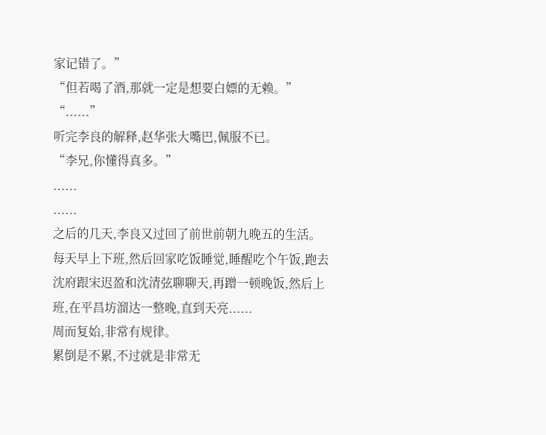家记错了。”
“但若喝了酒,那就一定是想要白嫖的无赖。”
“......”
听完李良的解释,赵华张大嘴巴,佩服不已。
“李兄,你懂得真多。”
......
......
之后的几天,李良又过回了前世前朝九晚五的生活。
每天早上下班,然后回家吃饭睡觉,睡醒吃个午饭,跑去沈府跟宋迟盈和沈清弦聊聊天,再蹭一顿晚饭,然后上班,在平昌坊溜达一整晚,直到天亮......
周而复始,非常有规律。
累倒是不累,不过就是非常无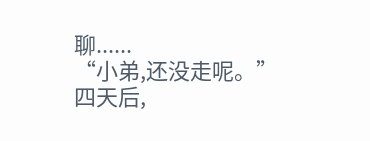聊......
“小弟,还没走呢。”
四天后,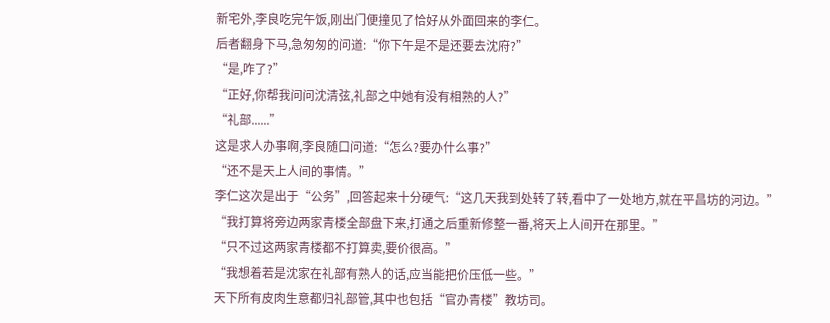新宅外,李良吃完午饭,刚出门便撞见了恰好从外面回来的李仁。
后者翻身下马,急匆匆的问道:“你下午是不是还要去沈府?”
“是,咋了?”
“正好,你帮我问问沈清弦,礼部之中她有没有相熟的人?”
“礼部......”
这是求人办事啊,李良随口问道:“怎么?要办什么事?”
“还不是天上人间的事情。”
李仁这次是出于“公务”,回答起来十分硬气:“这几天我到处转了转,看中了一处地方,就在平昌坊的河边。”
“我打算将旁边两家青楼全部盘下来,打通之后重新修整一番,将天上人间开在那里。”
“只不过这两家青楼都不打算卖,要价很高。”
“我想着若是沈家在礼部有熟人的话,应当能把价压低一些。”
天下所有皮肉生意都归礼部管,其中也包括“官办青楼”教坊司。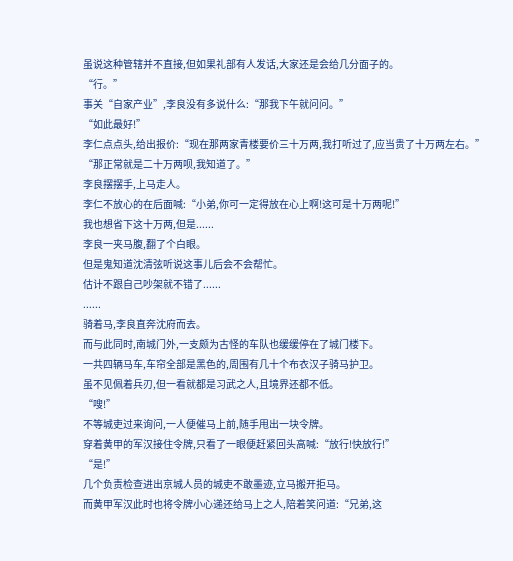虽说这种管辖并不直接,但如果礼部有人发话,大家还是会给几分面子的。
“行。”
事关“自家产业”,李良没有多说什么:“那我下午就问问。”
“如此最好!”
李仁点点头,给出报价:“现在那两家青楼要价三十万两,我打听过了,应当贵了十万两左右。”
“那正常就是二十万两呗,我知道了。”
李良摆摆手,上马走人。
李仁不放心的在后面喊:“小弟,你可一定得放在心上啊!这可是十万两呢!”
我也想省下这十万两,但是......
李良一夹马腹,翻了个白眼。
但是鬼知道沈清弦听说这事儿后会不会帮忙。
估计不跟自己吵架就不错了......
......
骑着马,李良直奔沈府而去。
而与此同时,南城门外,一支颇为古怪的车队也缓缓停在了城门楼下。
一共四辆马车,车帘全部是黑色的,周围有几十个布衣汉子骑马护卫。
虽不见佩着兵刃,但一看就都是习武之人,且境界还都不低。
“嗖!”
不等城吏过来询问,一人便催马上前,随手甩出一块令牌。
穿着黄甲的军汉接住令牌,只看了一眼便赶紧回头高喊:“放行!快放行!”
“是!”
几个负责检查进出京城人员的城吏不敢墨迹,立马搬开拒马。
而黄甲军汉此时也将令牌小心递还给马上之人,陪着笑问道:“兄弟,这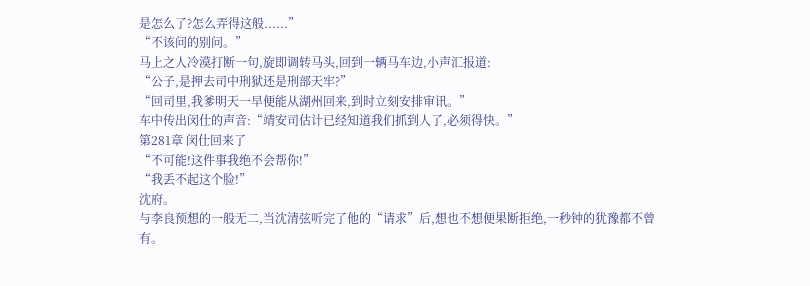是怎么了?怎么弄得这般......”
“不该问的别问。”
马上之人冷漠打断一句,旋即调转马头,回到一辆马车边,小声汇报道:
“公子,是押去司中刑狱还是刑部天牢?”
“回司里,我爹明天一早便能从湖州回来,到时立刻安排审讯。”
车中传出闵仕的声音:“靖安司估计已经知道我们抓到人了,必须得快。”
第281章 闵仕回来了
“不可能!这件事我绝不会帮你!”
“我丢不起这个脸!”
沈府。
与李良预想的一般无二,当沈清弦听完了他的“请求”后,想也不想便果断拒绝,一秒钟的犹豫都不曾有。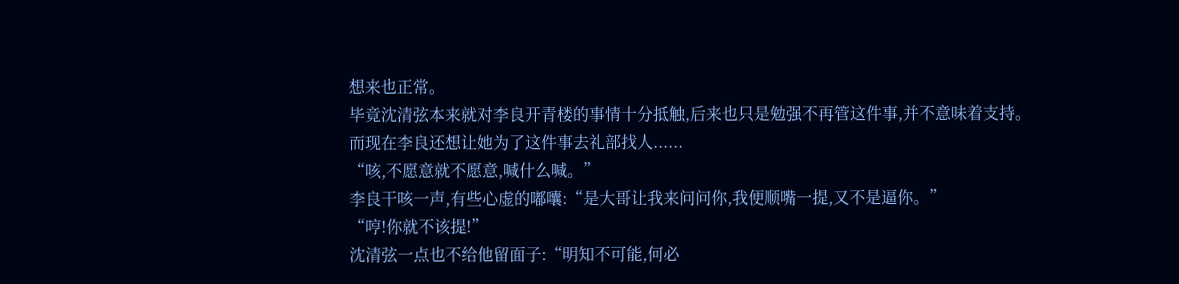想来也正常。
毕竟沈清弦本来就对李良开青楼的事情十分抵触,后来也只是勉强不再管这件事,并不意味着支持。
而现在李良还想让她为了这件事去礼部找人......
“咳,不愿意就不愿意,喊什么喊。”
李良干咳一声,有些心虚的嘟囔:“是大哥让我来问问你,我便顺嘴一提,又不是逼你。”
“哼!你就不该提!”
沈清弦一点也不给他留面子:“明知不可能,何必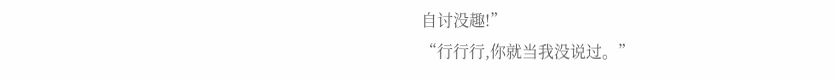自讨没趣!”
“行行行,你就当我没说过。”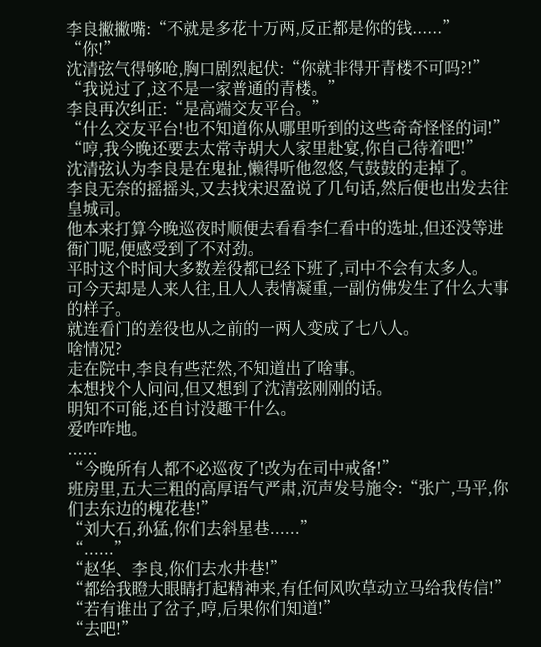李良撇撇嘴:“不就是多花十万两,反正都是你的钱......”
“你!”
沈清弦气得够呛,胸口剧烈起伏:“你就非得开青楼不可吗?!”
“我说过了,这不是一家普通的青楼。”
李良再次纠正:“是高端交友平台。”
“什么交友平台!也不知道你从哪里听到的这些奇奇怪怪的词!”
“哼,我今晚还要去太常寺胡大人家里赴宴,你自己待着吧!”
沈清弦认为李良是在鬼扯,懒得听他忽悠,气鼓鼓的走掉了。
李良无奈的摇摇头,又去找宋迟盈说了几句话,然后便也出发去往皇城司。
他本来打算今晚巡夜时顺便去看看李仁看中的选址,但还没等进衙门呢,便感受到了不对劲。
平时这个时间大多数差役都已经下班了,司中不会有太多人。
可今天却是人来人往,且人人表情凝重,一副仿佛发生了什么大事的样子。
就连看门的差役也从之前的一两人变成了七八人。
啥情况?
走在院中,李良有些茫然,不知道出了啥事。
本想找个人问问,但又想到了沈清弦刚刚的话。
明知不可能,还自讨没趣干什么。
爱咋咋地。
......
“今晚所有人都不必巡夜了!改为在司中戒备!”
班房里,五大三粗的高厚语气严肃,沉声发号施令:“张广,马平,你们去东边的槐花巷!”
“刘大石,孙猛,你们去斜星巷......”
“......”
“赵华、李良,你们去水井巷!”
“都给我瞪大眼睛打起精神来,有任何风吹草动立马给我传信!”
“若有谁出了岔子,哼,后果你们知道!”
“去吧!”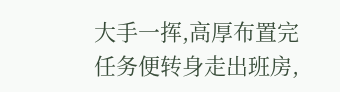大手一挥,高厚布置完任务便转身走出班房,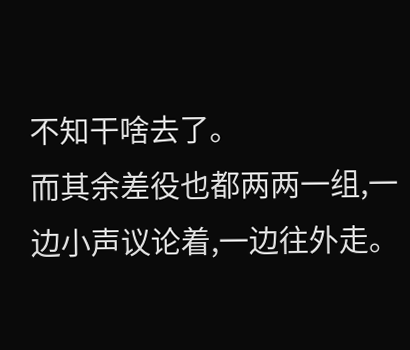不知干啥去了。
而其余差役也都两两一组,一边小声议论着,一边往外走。